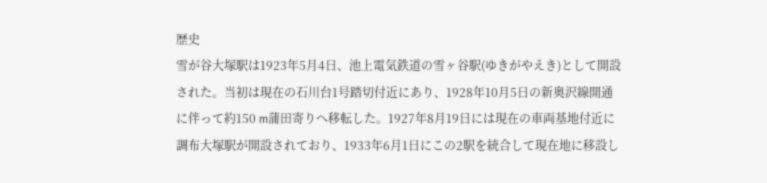歴史
雪が谷大塚駅は1923年5月4日、池上電気鉄道の雪ヶ谷駅(ゆきがやえき)として開設された。当初は現在の石川台1号踏切付近にあり、1928年10月5日の新奥沢線開通に伴って約150 m蒲田寄りへ移転した。1927年8月19日には現在の車両基地付近に調布大塚駅が開設されており、1933年6月1日にこの2駅を統合して現在地に移設し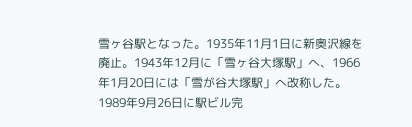雪ヶ谷駅となった。1935年11月1日に新奥沢線を廃止。1943年12月に「雪ヶ谷大塚駅」へ、1966年1月20日には「雪が谷大塚駅」へ改称した。1989年9月26日に駅ビル完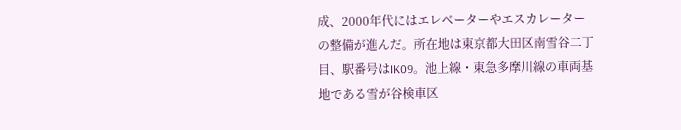成、2000年代にはエレベーターやエスカレーターの整備が進んだ。所在地は東京都大田区南雪谷二丁目、駅番号はIK09。池上線・東急多摩川線の車両基地である雪が谷検車区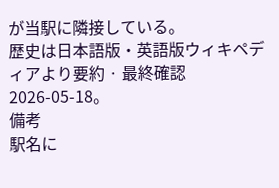が当駅に隣接している。
歴史は日本語版・英語版ウィキペディアより要約 · 最終確認 2026-05-18。
備考
駅名に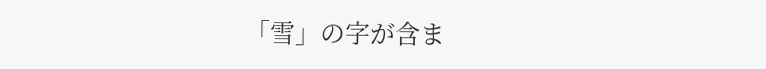「雪」の字が含ま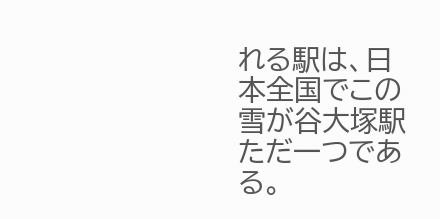れる駅は、日本全国でこの雪が谷大塚駅ただ一つである。